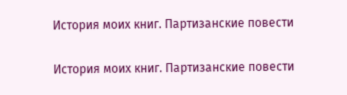История моих книг. Партизанские повести

История моих книг. Партизанские повести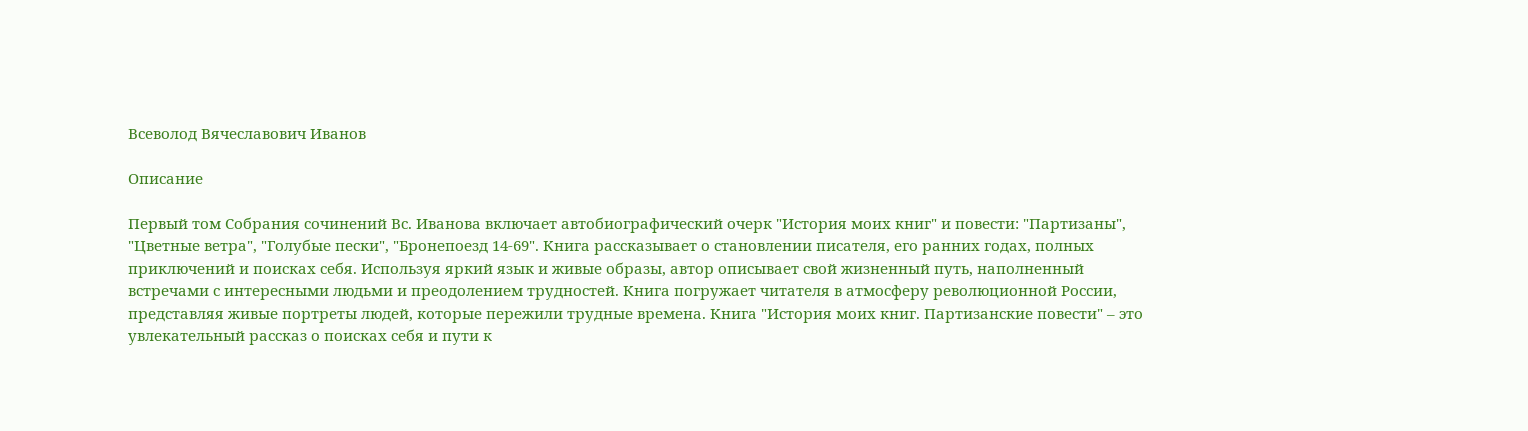Всеволод Вячеславович Иванов

Описание

Первый том Собрания сочинений Вс. Иванова включает автобиографический очерк "История моих книг" и повести: "Партизаны", "Цветные ветра", "Голубые пески", "Бронепоезд 14-69". Книга рассказывает о становлении писателя, его ранних годах, полных приключений и поисках себя. Используя яркий язык и живые образы, автор описывает свой жизненный путь, наполненный встречами с интересными людьми и преодолением трудностей. Книга погружает читателя в атмосферу революционной России, представляя живые портреты людей, которые пережили трудные времена. Книга "История моих книг. Партизанские повести" – это увлекательный рассказ о поисках себя и пути к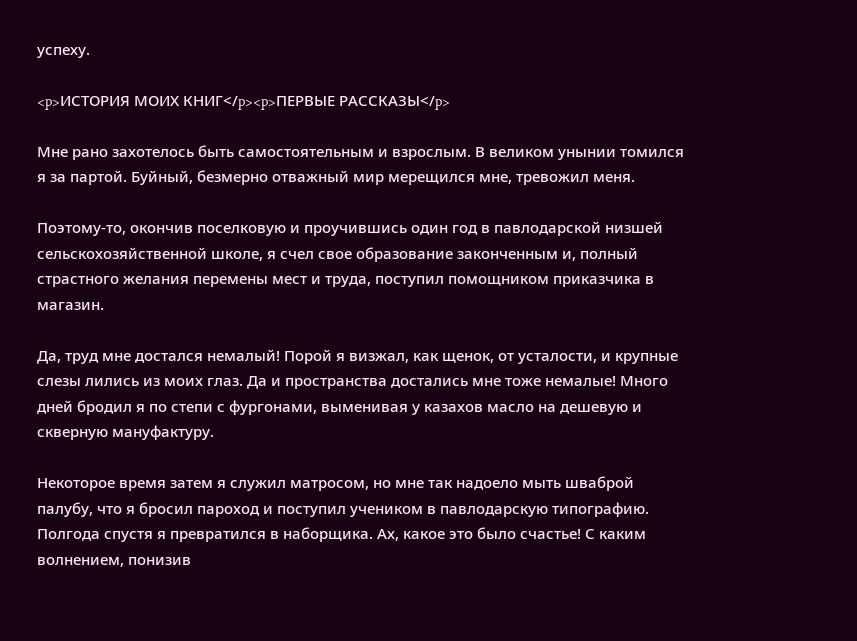успеху.

<p>ИСТОРИЯ МОИХ КНИГ</p><p>ПЕРВЫЕ РАССКАЗЫ</p>

Мне рано захотелось быть самостоятельным и взрослым. В великом унынии томился я за партой. Буйный, безмерно отважный мир мерещился мне, тревожил меня.

Поэтому-то, окончив поселковую и проучившись один год в павлодарской низшей сельскохозяйственной школе, я счел свое образование законченным и, полный страстного желания перемены мест и труда, поступил помощником приказчика в магазин.

Да, труд мне достался немалый! Порой я визжал, как щенок, от усталости, и крупные слезы лились из моих глаз. Да и пространства достались мне тоже немалые! Много дней бродил я по степи с фургонами, выменивая у казахов масло на дешевую и скверную мануфактуру.

Некоторое время затем я служил матросом, но мне так надоело мыть шваброй палубу, что я бросил пароход и поступил учеником в павлодарскую типографию. Полгода спустя я превратился в наборщика. Ах, какое это было счастье! С каким волнением, понизив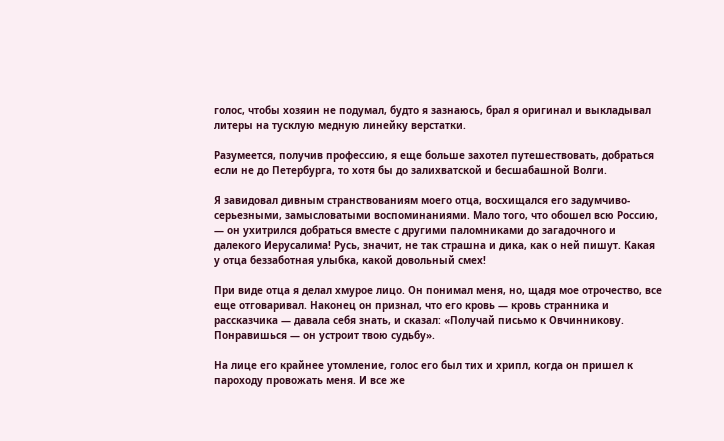голос, чтобы хозяин не подумал, будто я зазнаюсь, брал я оригинал и выкладывал литеры на тусклую медную линейку верстатки.

Разумеется, получив профессию, я еще больше захотел путешествовать, добраться если не до Петербурга, то хотя бы до залихватской и бесшабашной Волги.

Я завидовал дивным странствованиям моего отца, восхищался его задумчиво-серьезными, замысловатыми воспоминаниями. Мало того, что обошел всю Россию, — он ухитрился добраться вместе с другими паломниками до загадочного и далекого Иерусалима! Русь, значит, не так страшна и дика, как о ней пишут. Какая у отца беззаботная улыбка, какой довольный смех!

При виде отца я делал хмурое лицо. Он понимал меня, но, щадя мое отрочество, все еще отговаривал. Наконец он признал, что его кровь — кровь странника и рассказчика — давала себя знать, и сказал: «Получай письмо к Овчинникову. Понравишься — он устроит твою судьбу».

На лице его крайнее утомление, голос его был тих и хрипл, когда он пришел к пароходу провожать меня. И все же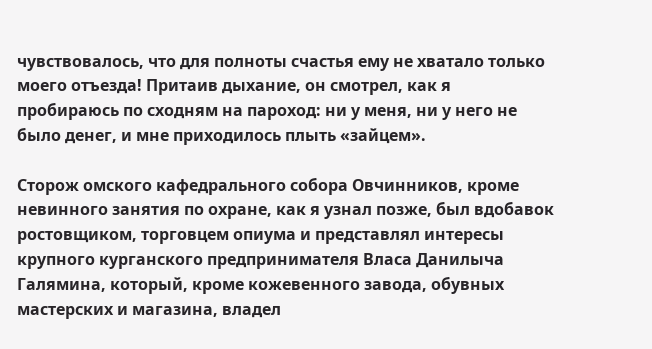чувствовалось, что для полноты счастья ему не хватало только моего отъезда! Притаив дыхание, он смотрел, как я пробираюсь по сходням на пароход: ни у меня, ни у него не было денег, и мне приходилось плыть «зайцем».

Сторож омского кафедрального собора Овчинников, кроме невинного занятия по охране, как я узнал позже, был вдобавок ростовщиком, торговцем опиума и представлял интересы крупного курганского предпринимателя Власа Данилыча Галямина, который, кроме кожевенного завода, обувных мастерских и магазина, владел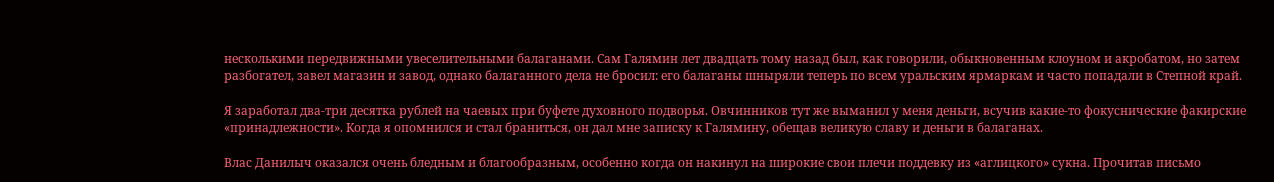несколькими передвижными увеселительными балаганами. Сам Галямин лет двадцать тому назад был, как говорили, обыкновенным клоуном и акробатом, но затем разбогател, завел магазин и завод, однако балаганного дела не бросил: его балаганы шныряли теперь по всем уральским ярмаркам и часто попадали в Степной край.

Я заработал два-три десятка рублей на чаевых при буфете духовного подворья. Овчинников тут же выманил у меня деньги, всучив какие-то фокуснические факирские «принадлежности». Когда я опомнился и стал браниться, он дал мне записку к Галямину, обещав великую славу и деньги в балаганах.

Влас Данилыч оказался очень бледным и благообразным, особенно когда он накинул на широкие свои плечи поддевку из «аглицкого» сукна. Прочитав письмо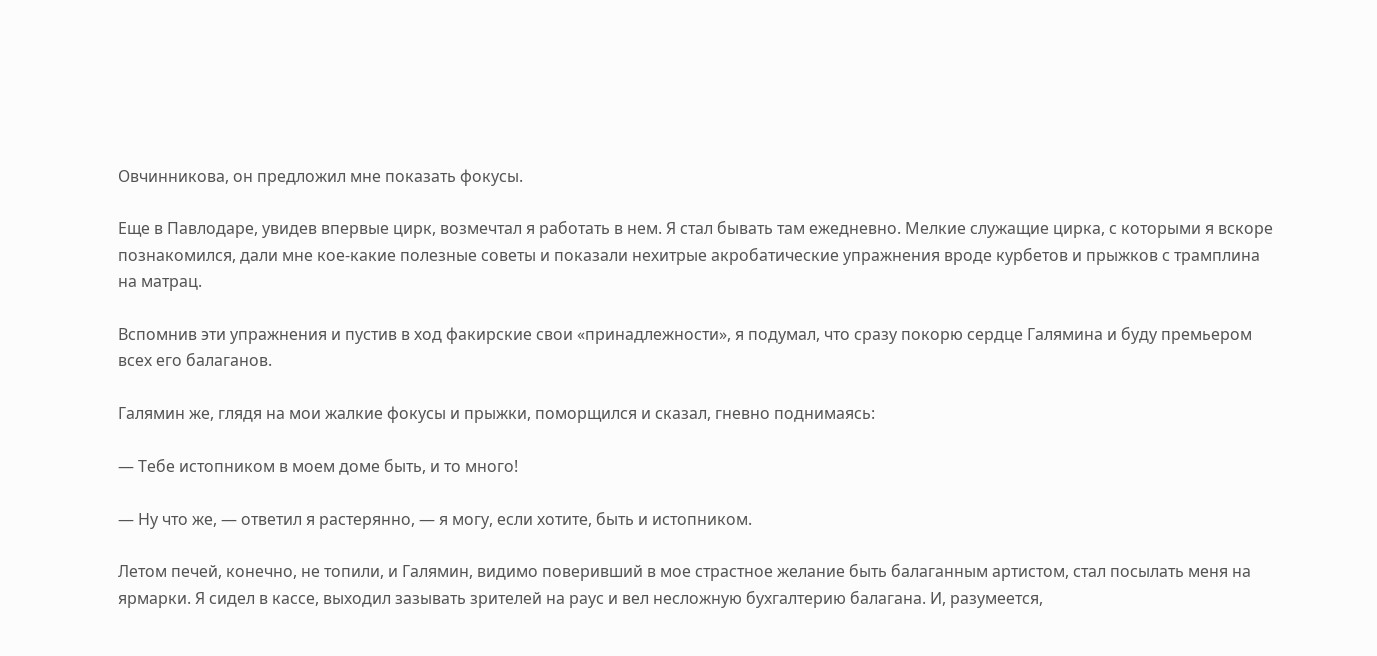Овчинникова, он предложил мне показать фокусы.

Еще в Павлодаре, увидев впервые цирк, возмечтал я работать в нем. Я стал бывать там ежедневно. Мелкие служащие цирка, с которыми я вскоре познакомился, дали мне кое-какие полезные советы и показали нехитрые акробатические упражнения вроде курбетов и прыжков с трамплина на матрац.

Вспомнив эти упражнения и пустив в ход факирские свои «принадлежности», я подумал, что сразу покорю сердце Галямина и буду премьером всех его балаганов.

Галямин же, глядя на мои жалкие фокусы и прыжки, поморщился и сказал, гневно поднимаясь:

— Тебе истопником в моем доме быть, и то много!

— Ну что же, — ответил я растерянно, — я могу, если хотите, быть и истопником.

Летом печей, конечно, не топили, и Галямин, видимо поверивший в мое страстное желание быть балаганным артистом, стал посылать меня на ярмарки. Я сидел в кассе, выходил зазывать зрителей на раус и вел несложную бухгалтерию балагана. И, разумеется,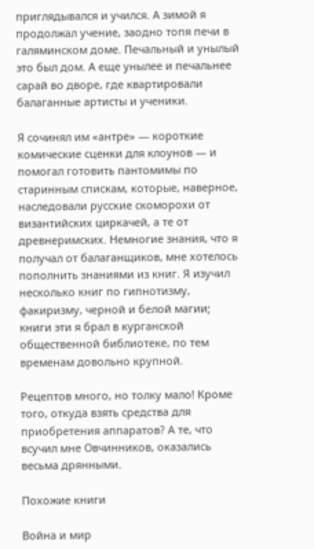приглядывался и учился. А зимой я продолжал учение, заодно топя печи в галяминском доме. Печальный и унылый это был дом. А еще унылее и печальнее сарай во дворе, где квартировали балаганные артисты и ученики.

Я сочинял им «антре» — короткие комические сценки для клоунов — и помогал готовить пантомимы по старинным спискам, которые, наверное, наследовали русские скоморохи от византийских циркачей, а те от древнеримских. Немногие знания, что я получал от балаганщиков, мне хотелось пополнить знаниями из книг. Я изучил несколько книг по гипнотизму, факиризму, черной и белой магии; книги эти я брал в курганской общественной библиотеке, по тем временам довольно крупной.

Рецептов много, но толку мало! Кроме того, откуда взять средства для приобретения аппаратов? А те, что всучил мне Овчинников, оказались весьма дрянными.

Похожие книги

Война и мир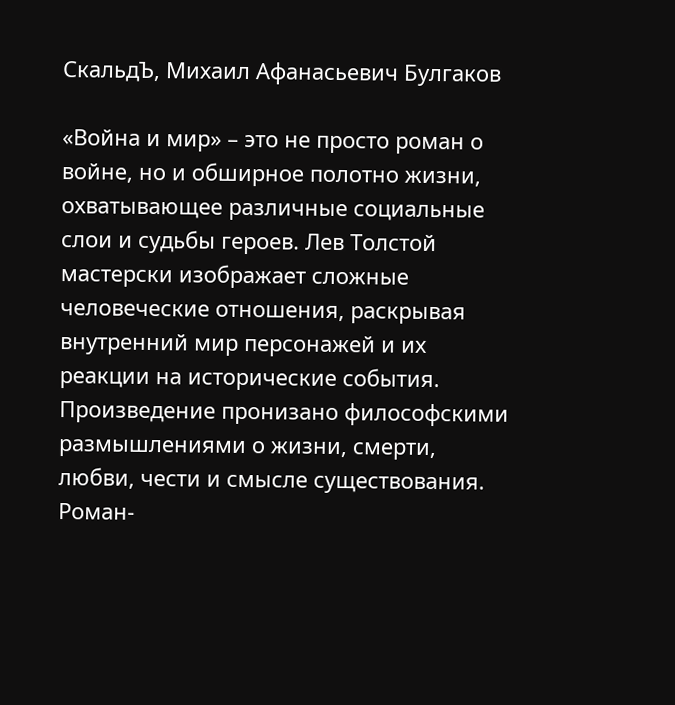СкальдЪ, Михаил Афанасьевич Булгаков

«Война и мир» – это не просто роман о войне, но и обширное полотно жизни, охватывающее различные социальные слои и судьбы героев. Лев Толстой мастерски изображает сложные человеческие отношения, раскрывая внутренний мир персонажей и их реакции на исторические события. Произведение пронизано философскими размышлениями о жизни, смерти, любви, чести и смысле существования. Роман-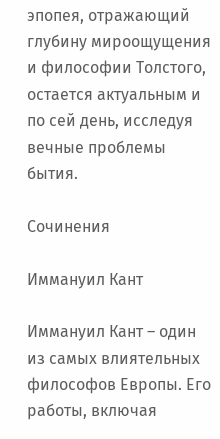эпопея, отражающий глубину мироощущения и философии Толстого, остается актуальным и по сей день, исследуя вечные проблемы бытия.

Сочинения

Иммануил Кант

Иммануил Кант – один из самых влиятельных философов Европы. Его работы, включая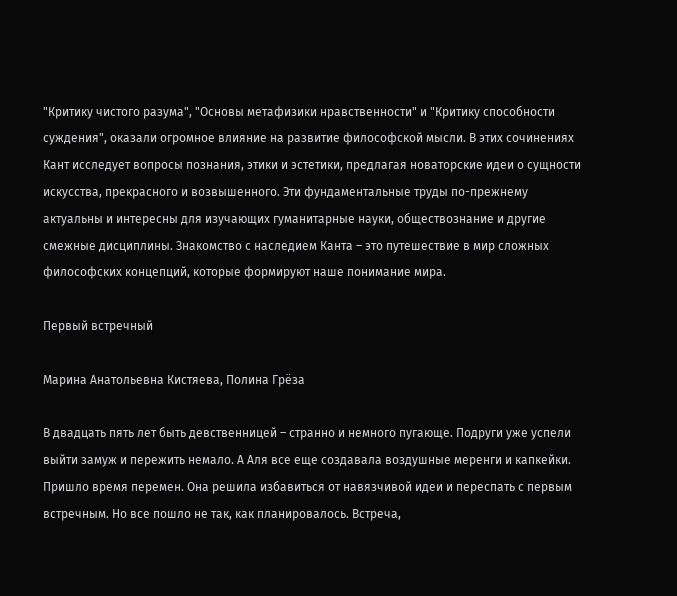"Критику чистого разума", "Основы метафизики нравственности" и "Критику способности суждения", оказали огромное влияние на развитие философской мысли. В этих сочинениях Кант исследует вопросы познания, этики и эстетики, предлагая новаторские идеи о сущности искусства, прекрасного и возвышенного. Эти фундаментальные труды по-прежнему актуальны и интересны для изучающих гуманитарные науки, обществознание и другие смежные дисциплины. Знакомство с наследием Канта – это путешествие в мир сложных философских концепций, которые формируют наше понимание мира.

Первый встречный

Марина Анатольевна Кистяева, Полина Грёза

В двадцать пять лет быть девственницей – странно и немного пугающе. Подруги уже успели выйти замуж и пережить немало. А Аля все еще создавала воздушные меренги и капкейки. Пришло время перемен. Она решила избавиться от навязчивой идеи и переспать с первым встречным. Но все пошло не так, как планировалось. Встреча,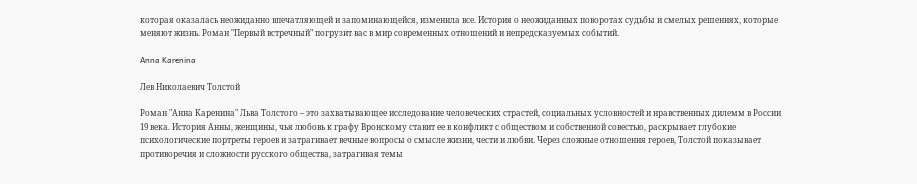которая оказалась неожиданно впечатляющей и запоминающейся, изменила все. История о неожиданных поворотах судьбы и смелых решениях, которые меняют жизнь. Роман "Первый встречный" погрузит вас в мир современных отношений и непредсказуемых событий.

Anna Karenina

Лев Николаевич Толстой

Роман "Анна Каренина" Льва Толстого – это захватывающее исследование человеческих страстей, социальных условностей и нравственных дилемм в России 19 века. История Анны, женщины, чья любовь к графу Вронскому ставит ее в конфликт с обществом и собственной совестью, раскрывает глубокие психологические портреты героев и затрагивает вечные вопросы о смысле жизни, чести и любви. Через сложные отношения героев, Толстой показывает противоречия и сложности русского общества, затрагивая темы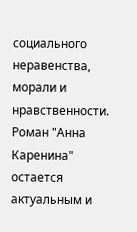социального неравенства, морали и нравственности. Роман "Анна Каренина" остается актуальным и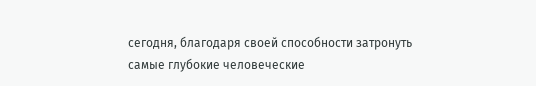сегодня, благодаря своей способности затронуть самые глубокие человеческие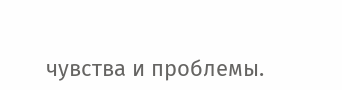чувства и проблемы.